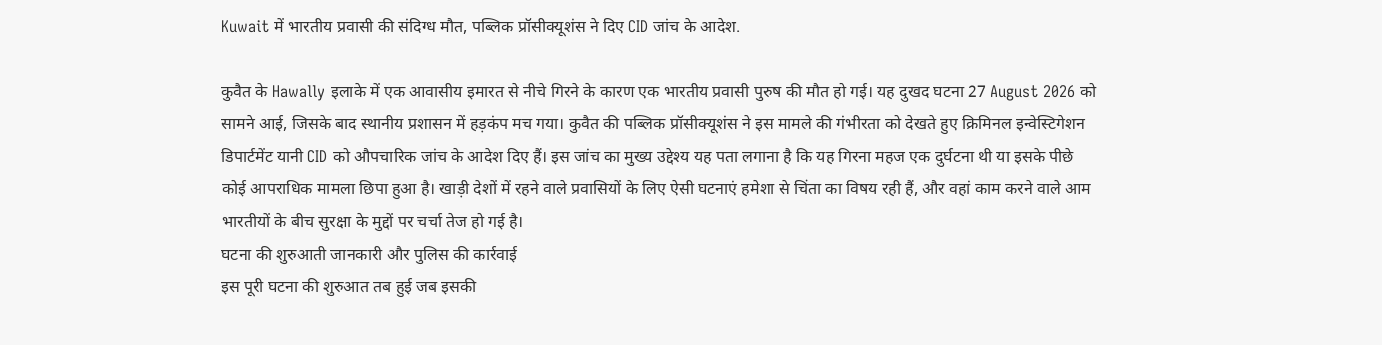Kuwait में भारतीय प्रवासी की संदिग्ध मौत, पब्लिक प्रॉसीक्यूशंस ने दिए CID जांच के आदेश.

कुवैत के Hawally इलाके में एक आवासीय इमारत से नीचे गिरने के कारण एक भारतीय प्रवासी पुरुष की मौत हो गई। यह दुखद घटना 27 August 2026 को सामने आई, जिसके बाद स्थानीय प्रशासन में हड़कंप मच गया। कुवैत की पब्लिक प्रॉसीक्यूशंस ने इस मामले की गंभीरता को देखते हुए क्रिमिनल इन्वेस्टिगेशन डिपार्टमेंट यानी CID को औपचारिक जांच के आदेश दिए हैं। इस जांच का मुख्य उद्देश्य यह पता लगाना है कि यह गिरना महज एक दुर्घटना थी या इसके पीछे कोई आपराधिक मामला छिपा हुआ है। खाड़ी देशों में रहने वाले प्रवासियों के लिए ऐसी घटनाएं हमेशा से चिंता का विषय रही हैं, और वहां काम करने वाले आम भारतीयों के बीच सुरक्षा के मुद्दों पर चर्चा तेज हो गई है।
घटना की शुरुआती जानकारी और पुलिस की कार्रवाई
इस पूरी घटना की शुरुआत तब हुई जब इसकी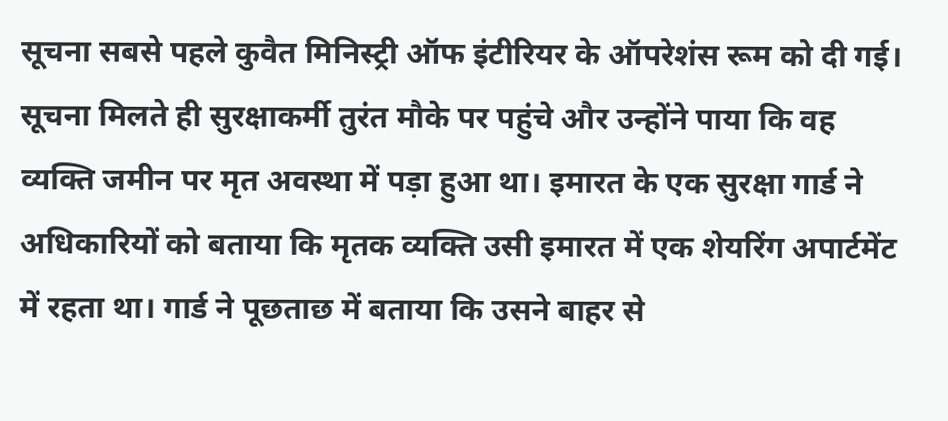सूचना सबसे पहले कुवैत मिनिस्ट्री ऑफ इंटीरियर के ऑपरेशंस रूम को दी गई। सूचना मिलते ही सुरक्षाकर्मी तुरंत मौके पर पहुंचे और उन्होंने पाया कि वह व्यक्ति जमीन पर मृत अवस्था में पड़ा हुआ था। इमारत के एक सुरक्षा गार्ड ने अधिकारियों को बताया कि मृतक व्यक्ति उसी इमारत में एक शेयरिंग अपार्टमेंट में रहता था। गार्ड ने पूछताछ में बताया कि उसने बाहर से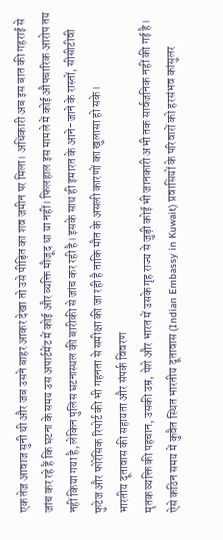एक तेज आवाज सुनी थी और जब उसने बाहर आकर देखा तो उसे पीड़ित का शव जमीन पर मिला। अधिकारी अब इस बात की गहराई से जांच कर रहे हैं कि घटना के समय उस अपार्टमेंट में कोई और व्यक्ति मौजूद था या नहीं। फिलहाल इस मामले में कोई औपचारिक आरोप तय नहीं किया गया है, लेकिन पुलिस घटनास्थल की बारीकी से जांच कर रही है। इसके साथ ही इमारत के आने-जाने के रास्तों, सीसीटीवी फुटेज और फोरेंसिक रिपोर्ट की भी गहनता से समीक्षा की जा रही है ताकि मौत के असली कारणों का खुलासा हो सके।
भारतीय दूतावास की सहायता और संपर्क विवरण
मृतक व्यक्ति की पहचान, उसकी उम्र, पेशे और भारत में उसके गृह राज्य से जुड़ी कोई भी जानकारी अभी तक सार्वजनिक नहीं की गई है। ऐसे कठिन समय में कुवैत स्थित भारतीय दूतावास (Indian Embassy in Kuwait) प्रवासियों के परिवारों को हरसंभव कांसुलर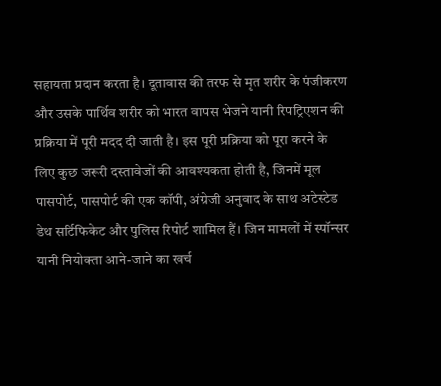सहायता प्रदान करता है। दूतावास की तरफ से मृत शरीर के पंजीकरण और उसके पार्थिव शरीर को भारत वापस भेजने यानी रिपट्रिएशन की प्रक्रिया में पूरी मदद दी जाती है। इस पूरी प्रक्रिया को पूरा करने के लिए कुछ जरूरी दस्तावेजों की आवश्यकता होती है, जिनमें मूल पासपोर्ट, पासपोर्ट की एक कॉपी, अंग्रेजी अनुवाद के साथ अटेस्टेड डेथ सर्टिफिकेट और पुलिस रिपोर्ट शामिल हैं। जिन मामलों में स्पॉन्सर यानी नियोक्ता आने-जाने का खर्च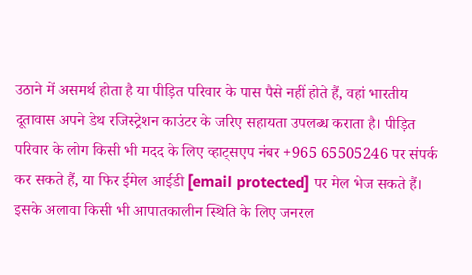उठाने में असमर्थ होता है या पीड़ित परिवार के पास पैसे नहीं होते हैं, वहां भारतीय दूतावास अपने डेथ रजिस्ट्रेशन काउंटर के जरिए सहायता उपलब्ध कराता है। पीड़ित परिवार के लोग किसी भी मदद के लिए व्हाट्सएप नंबर +965 65505246 पर संपर्क कर सकते हैं, या फिर ईमेल आईडी [email protected] पर मेल भेज सकते हैं। इसके अलावा किसी भी आपातकालीन स्थिति के लिए जनरल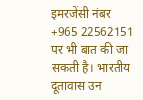इमरजेंसी नंबर +965 22562151 पर भी बात की जा सकती है। भारतीय दूतावास उन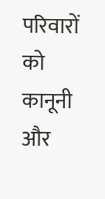परिवारों को कानूनी और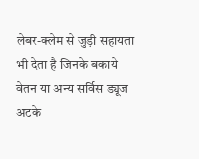लेबर-क्लेम से जुड़ी सहायता भी देता है जिनके बकाये वेतन या अन्य सर्विस ड्यूज अटके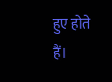हुए होते हैं।